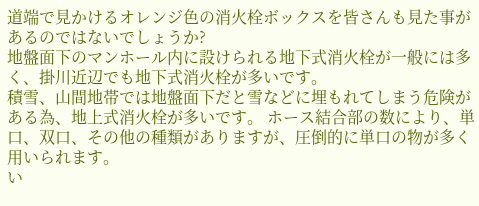道端で見かけるオレンジ色の消火栓ボックスを皆さんも見た事があるのではないでしょうか?
地盤面下のマンホール内に設けられる地下式消火栓が一般には多く、掛川近辺でも地下式消火栓が多いです。
積雪、山間地帯では地盤面下だと雪などに埋もれてしまう危険がある為、地上式消火栓が多いです。 ホース結合部の数により、単口、双口、その他の種類がありますが、圧倒的に単口の物が多く用いられます。
い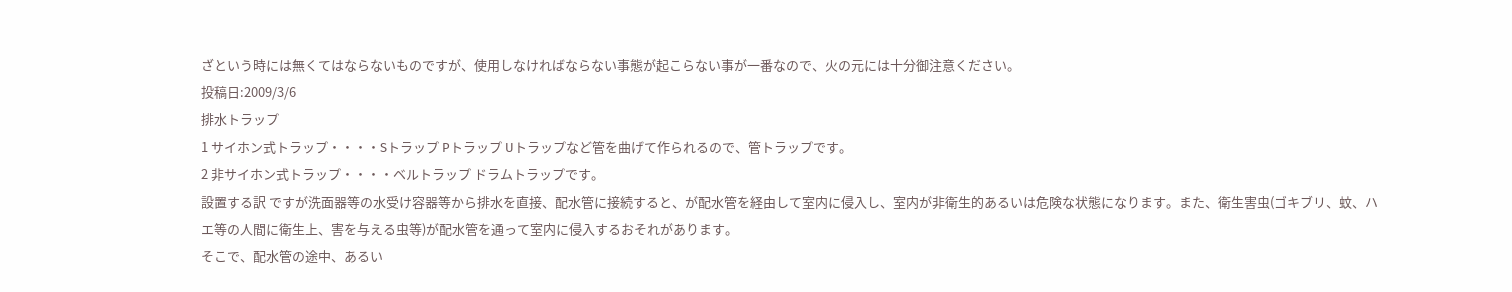ざという時には無くてはならないものですが、使用しなければならない事態が起こらない事が一番なので、火の元には十分御注意ください。
投稿日:2009/3/6
排水トラップ
1 サイホン式トラップ・・・・Sトラップ Pトラップ Uトラップなど管を曲げて作られるので、管トラップです。
2 非サイホン式トラップ・・・・ベルトラップ ドラムトラップです。
設置する訳 ですが洗面器等の水受け容器等から排水を直接、配水管に接続すると、が配水管を経由して室内に侵入し、室内が非衛生的あるいは危険な状態になります。また、衛生害虫(ゴキブリ、蚊、ハエ等の人間に衛生上、害を与える虫等)が配水管を通って室内に侵入するおそれがあります。
そこで、配水管の途中、あるい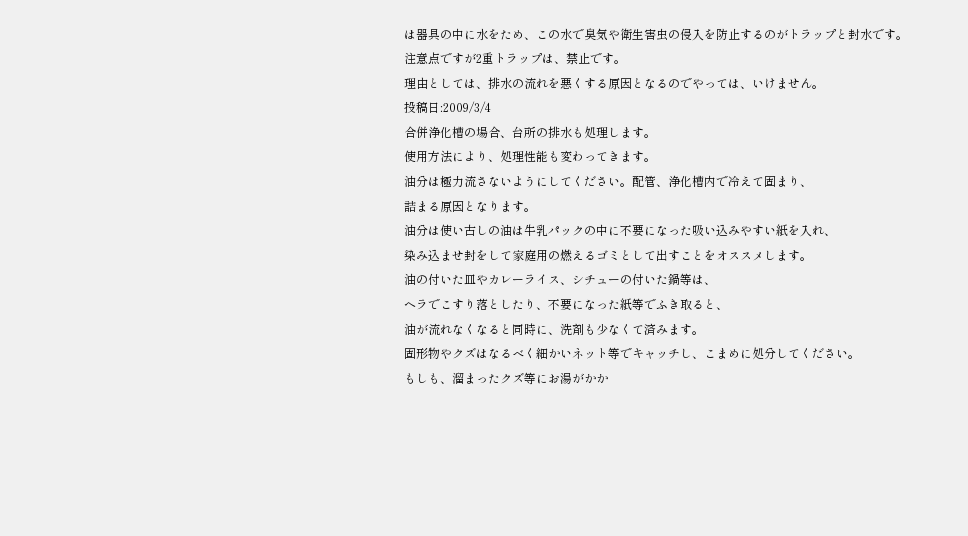は器具の中に水をため、この水で臭気や衛生害虫の侵入を防止するのがトラップと封水です。
注意点ですが2重トラップは、禁止です。
理由としては、排水の流れを悪くする原因となるのでやっては、いけません。
投稿日:2009/3/4
合併浄化槽の場合、台所の排水も処理します。
使用方法により、処理性能も変わってきます。
油分は極力流さないようにしてください。配管、浄化槽内で冷えて固まり、
詰まる原因となります。
油分は使い古しの油は牛乳パックの中に不要になった吸い込みやすい紙を入れ、
染み込ませ封をして家庭用の燃えるゴミとして出すことをオススメします。
油の付いた皿やカレーライス、シチューの付いた鍋等は、
ヘラでこすり落としたり、不要になった紙等でふき取ると、
油が流れなくなると同時に、洗剤も少なくて済みます。
固形物やクズはなるべく細かいネット等でキャッチし、こまめに処分してください。
もしも、溜まったクズ等にお湯がかか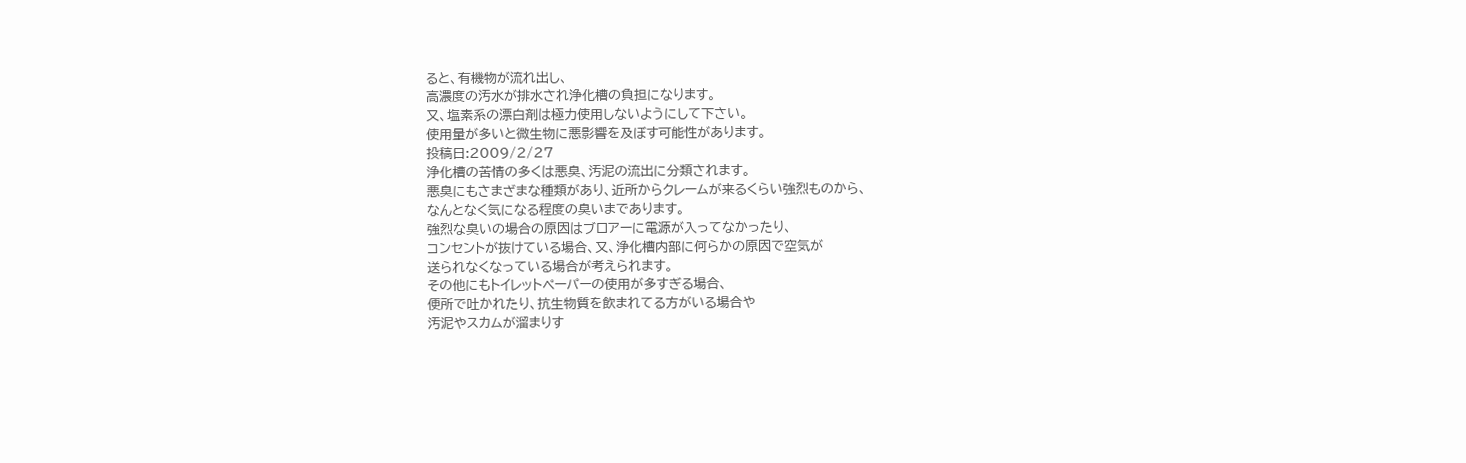ると、有機物が流れ出し、
高濃度の汚水が排水され浄化槽の負担になります。
又、塩素系の漂白剤は極力使用しないようにして下さい。
使用量が多いと微生物に悪影響を及ぼす可能性があります。
投稿日:2009/2/27
浄化槽の苦情の多くは悪臭、汚泥の流出に分類されます。
悪臭にもさまざまな種類があり、近所からクレームが来るくらい強烈ものから、
なんとなく気になる程度の臭いまであります。
強烈な臭いの場合の原因はブロアーに電源が入ってなかったり、
コンセントが抜けている場合、又、浄化槽内部に何らかの原因で空気が
送られなくなっている場合が考えられます。
その他にもトイレットペーパーの使用が多すぎる場合、
便所で吐かれたり、抗生物質を飲まれてる方がいる場合や
汚泥やスカムが溜まりす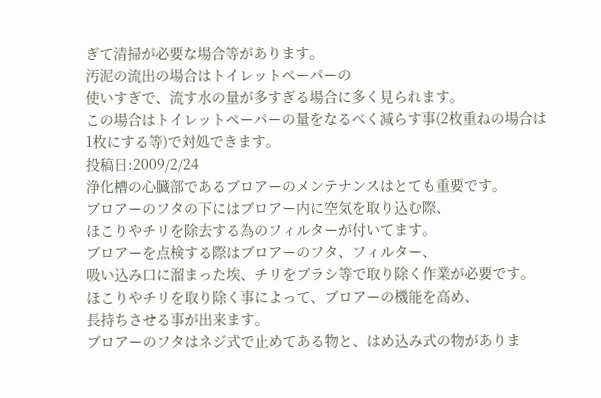ぎて清掃が必要な場合等があります。
汚泥の流出の場合はトイレットペーパーの
使いすぎで、流す水の量が多すぎる場合に多く見られます。
この場合はトイレットペーパーの量をなるべく減らす事(2枚重ねの場合は
1枚にする等)で対処できます。
投稿日:2009/2/24
浄化槽の心臓部であるブロアーのメンテナンスはとても重要です。
ブロアーのフタの下にはブロアー内に空気を取り込む際、
ほこりやチリを除去する為のフィルターが付いてます。
ブロアーを点検する際はブロアーのフタ、フィルター、
吸い込み口に溜まった埃、チリをブラシ等で取り除く作業が必要です。
ほこりやチリを取り除く事によって、ブロアーの機能を高め、
長持ちさせる事が出来ます。
ブロアーのフタはネジ式で止めてある物と、はめ込み式の物がありま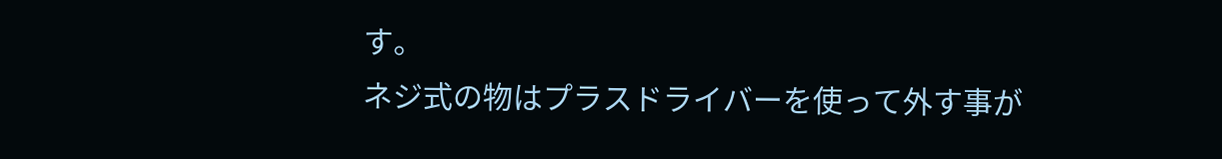す。
ネジ式の物はプラスドライバーを使って外す事が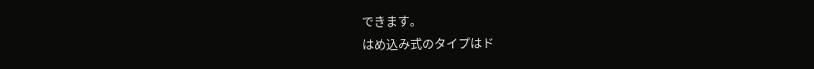できます。
はめ込み式のタイプはド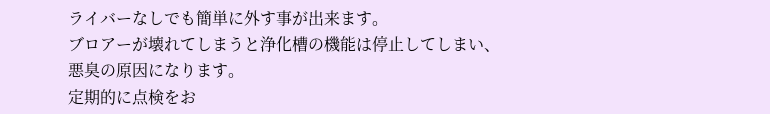ライバーなしでも簡単に外す事が出来ます。
ブロアーが壊れてしまうと浄化槽の機能は停止してしまい、
悪臭の原因になります。
定期的に点検をお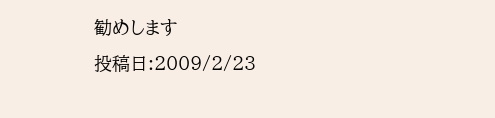勧めします
投稿日:2009/2/23